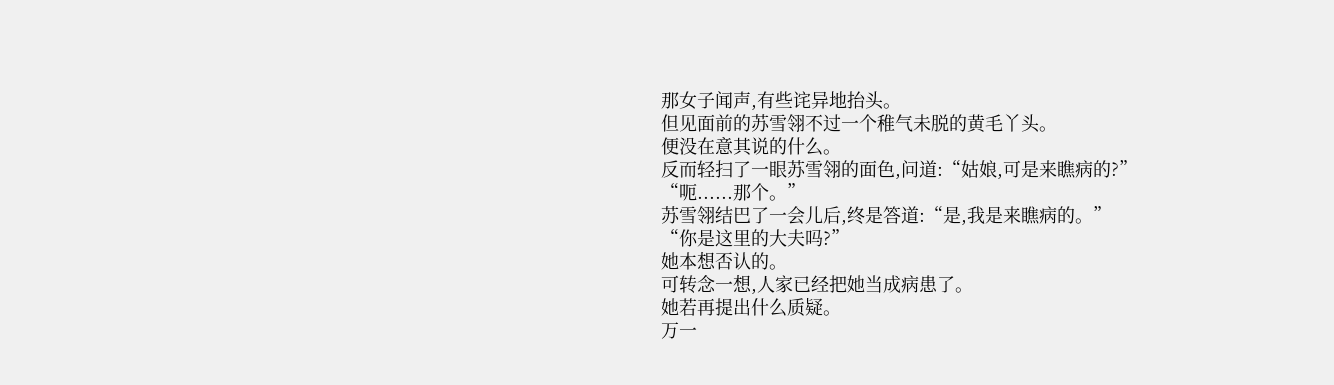那女子闻声,有些诧异地抬头。
但见面前的苏雪翎不过一个稚气未脱的黄毛丫头。
便没在意其说的什么。
反而轻扫了一眼苏雪翎的面色,问道:“姑娘,可是来瞧病的?”
“呃......那个。”
苏雪翎结巴了一会儿后,终是答道:“是,我是来瞧病的。”
“你是这里的大夫吗?”
她本想否认的。
可转念一想,人家已经把她当成病患了。
她若再提出什么质疑。
万一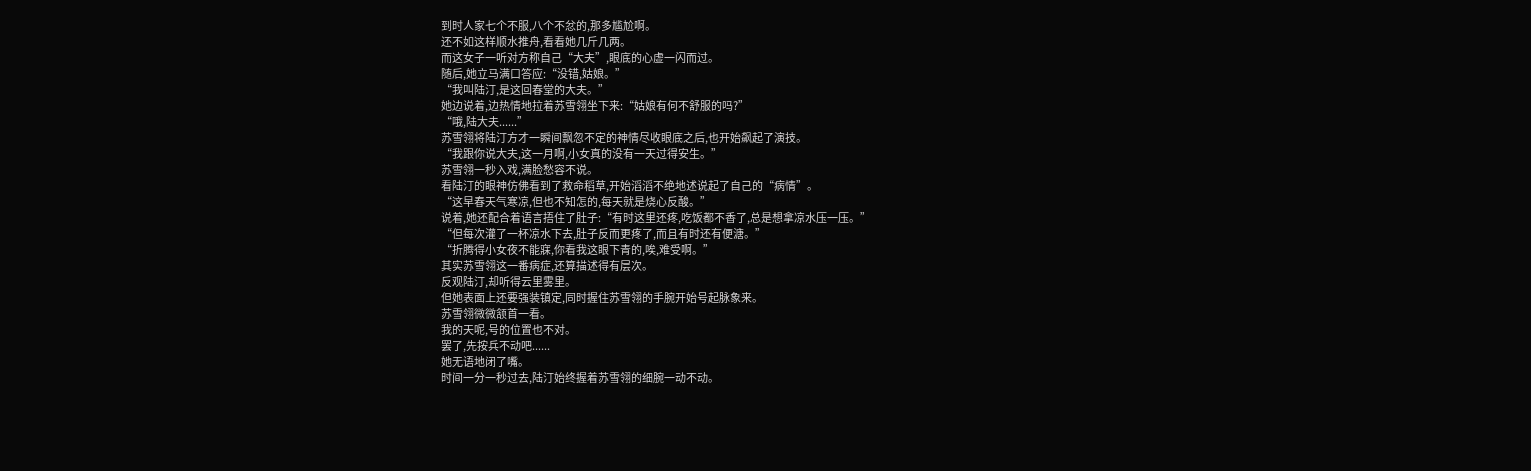到时人家七个不服,八个不忿的,那多尴尬啊。
还不如这样顺水推舟,看看她几斤几两。
而这女子一听对方称自己“大夫”,眼底的心虚一闪而过。
随后,她立马满口答应:“没错,姑娘。”
“我叫陆汀,是这回春堂的大夫。”
她边说着,边热情地拉着苏雪翎坐下来:“姑娘有何不舒服的吗?”
“哦,陆大夫......”
苏雪翎将陆汀方才一瞬间飘忽不定的神情尽收眼底之后,也开始飙起了演技。
“我跟你说大夫,这一月啊,小女真的没有一天过得安生。”
苏雪翎一秒入戏,满脸愁容不说。
看陆汀的眼神仿佛看到了救命稻草,开始滔滔不绝地述说起了自己的“病情”。
“这早春天气寒凉,但也不知怎的,每天就是烧心反酸。”
说着,她还配合着语言捂住了肚子:“有时这里还疼,吃饭都不香了,总是想拿凉水压一压。”
“但每次灌了一杯凉水下去,肚子反而更疼了,而且有时还有便溏。”
“折腾得小女夜不能寐,你看我这眼下青的,唉,难受啊。”
其实苏雪翎这一番病症,还算描述得有层次。
反观陆汀,却听得云里雾里。
但她表面上还要强装镇定,同时握住苏雪翎的手腕开始号起脉象来。
苏雪翎微微颔首一看。
我的天呢,号的位置也不对。
罢了,先按兵不动吧......
她无语地闭了嘴。
时间一分一秒过去,陆汀始终握着苏雪翎的细腕一动不动。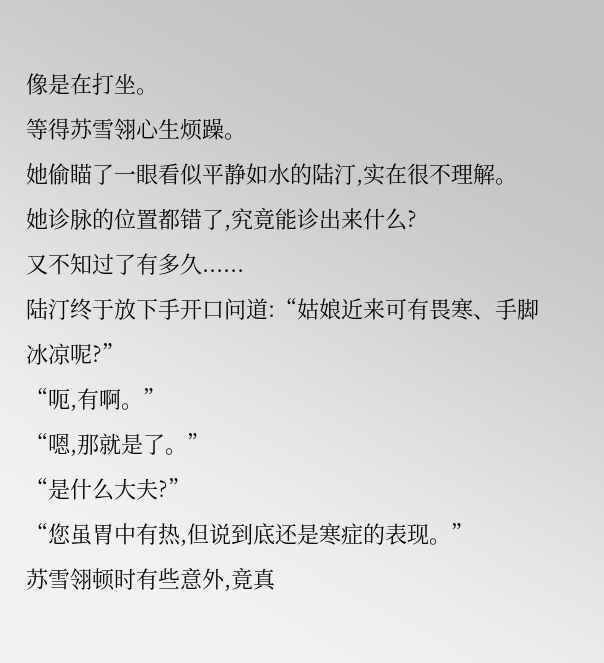像是在打坐。
等得苏雪翎心生烦躁。
她偷瞄了一眼看似平静如水的陆汀,实在很不理解。
她诊脉的位置都错了,究竟能诊出来什么?
又不知过了有多久......
陆汀终于放下手开口问道:“姑娘近来可有畏寒、手脚冰凉呢?”
“呃,有啊。”
“嗯,那就是了。”
“是什么大夫?”
“您虽胃中有热,但说到底还是寒症的表现。”
苏雪翎顿时有些意外,竟真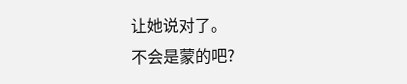让她说对了。
不会是蒙的吧?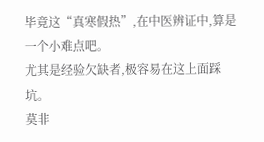毕竟这“真寒假热”,在中医辨证中,算是一个小难点吧。
尤其是经验欠缺者,极容易在这上面踩坑。
莫非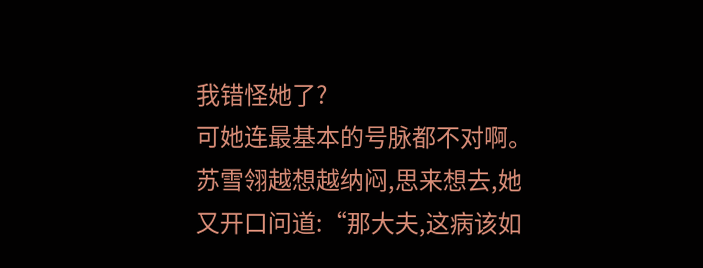我错怪她了?
可她连最基本的号脉都不对啊。
苏雪翎越想越纳闷,思来想去,她又开口问道:“那大夫,这病该如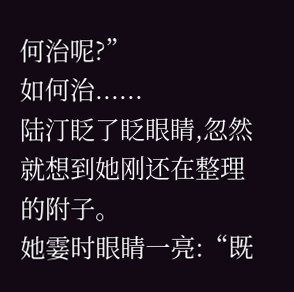何治呢?”
如何治......
陆汀眨了眨眼睛,忽然就想到她刚还在整理的附子。
她霎时眼睛一亮:“既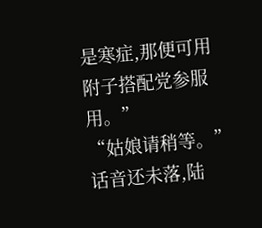是寒症,那便可用附子搭配党参服用。”
“姑娘请稍等。”
话音还未落,陆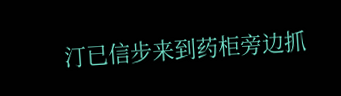汀已信步来到药柜旁边抓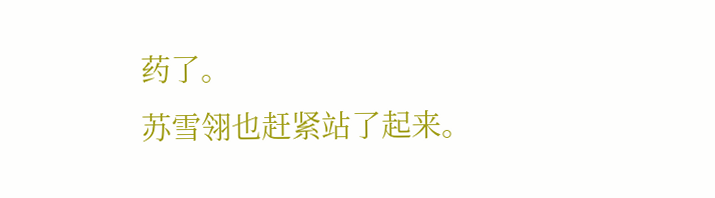药了。
苏雪翎也赶紧站了起来。